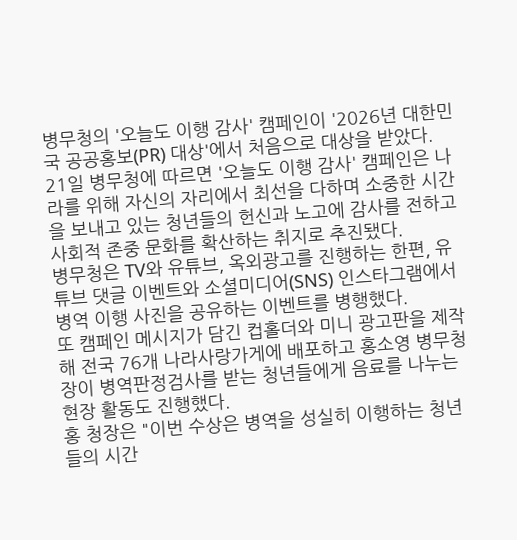병무청의 '오늘도 이행 감사' 캠페인이 '2026년 대한민국 공공홍보(PR) 대상'에서 처음으로 대상을 받았다.
21일 병무청에 따르면 '오늘도 이행 감사' 캠페인은 나라를 위해 자신의 자리에서 최선을 다하며 소중한 시간을 보내고 있는 청년들의 헌신과 노고에 감사를 전하고 사회적 존중 문화를 확산하는 취지로 추진됐다.
병무청은 TV와 유튜브, 옥외광고를 진행하는 한편, 유튜브 댓글 이벤트와 소셜미디어(SNS) 인스타그램에서 병역 이행 사진을 공유하는 이벤트를 병행했다.
또 캠페인 메시지가 담긴 컵홀더와 미니 광고판을 제작해 전국 76개 나라사랑가게에 배포하고 홍소영 병무청장이 병역판정검사를 받는 청년들에게 음료를 나누는 현장 활동도 진행했다.
홍 청장은 "이번 수상은 병역을 성실히 이행하는 청년들의 시간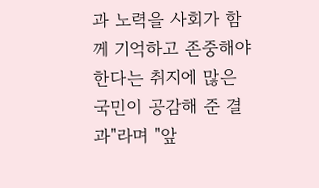과 노력을 사회가 함께 기억하고 존중해야 한다는 취지에 많은 국민이 공감해 준 결과"라며 "앞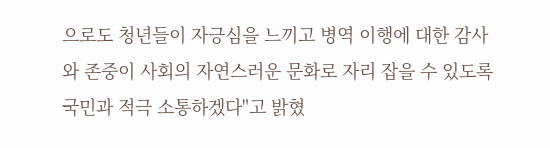으로도 청년들이 자긍심을 느끼고 병역 이행에 대한 감사와 존중이 사회의 자연스러운 문화로 자리 잡을 수 있도록 국민과 적극 소통하겠다"고 밝혔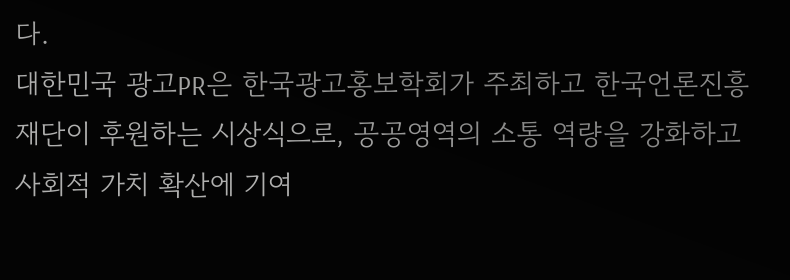다.
대한민국 광고PR은 한국광고홍보학회가 주최하고 한국언론진흥재단이 후원하는 시상식으로, 공공영역의 소통 역량을 강화하고 사회적 가치 확산에 기여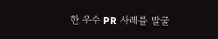한 우수 PR 사례를 발굴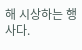해 시상하는 행사다.